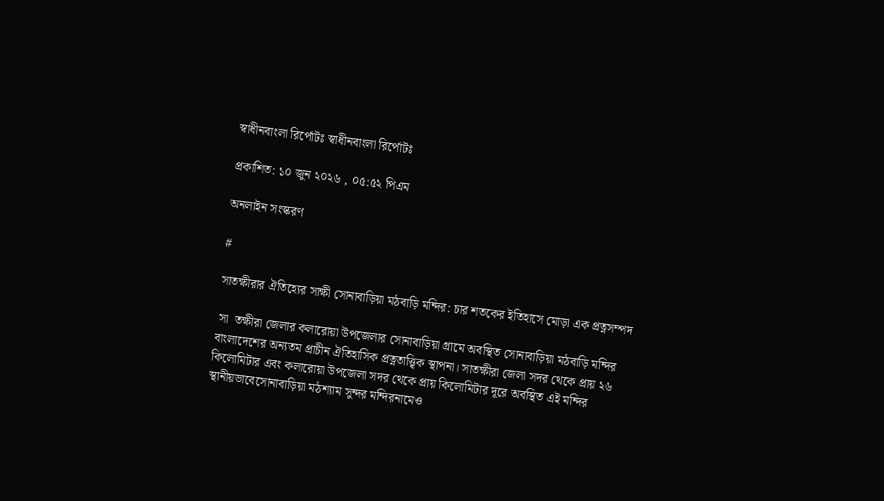স্বাধীনবাংলা রির্পোটঃ স্বাধীনবাংলা রির্পোটঃ

প্রকাশিত: ১০ জুন ২০২৬ , ০৫:৫২ পিএম

অনলাইন সংস্করণ

#

সাতক্ষীরার ঐতিহ্যের সাক্ষী সোনাবাড়িয়া মঠবাড়ি মন্দির: চার শতকের ইতিহাসে মোড়া এক প্রত্নসম্পদ

 সা  তক্ষীরা জেলার কলারোয়া উপজেলার সোনাবাড়িয়া গ্রামে অবস্থিত সোনাবাড়িয়া মঠবাড়ি মন্দির বাংলাদেশের অন্যতম প্রাচীন ঐতিহাসিক প্রত্নতাত্ত্বিক স্থাপনা। সাতক্ষীরা জেলা সদর থেকে প্রায় ২৬ কিলোমিটার এবং কলারোয়া উপজেলা সদর থেকে প্রায় কিলোমিটার দূরে অবস্থিত এই মন্দির স্থানীয়ভাবেসোনাবাড়িয়া মঠশ্যাম সুন্দর মন্দিরনামেও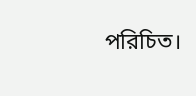পরিচিত।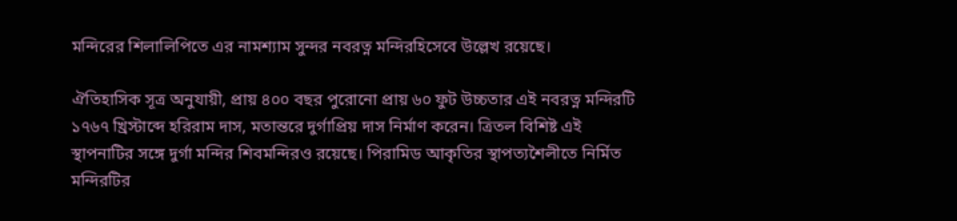মন্দিরের শিলালিপিতে এর নামশ্যাম সুন্দর নবরত্ন মন্দিরহিসেবে উল্লেখ রয়েছে।

ঐতিহাসিক সূত্র অনুযায়ী, প্রায় ৪০০ বছর পুরোনো প্রায় ৬০ ফুট উচ্চতার এই নবরত্ন মন্দিরটি ১৭৬৭ খ্রিস্টাব্দে হরিরাম দাস, মতান্তরে দুর্গাপ্রিয় দাস নির্মাণ করেন। ত্রিতল বিশিষ্ট এই স্থাপনাটির সঙ্গে দুর্গা মন্দির শিবমন্দিরও রয়েছে। পিরামিড আকৃতির স্থাপত্যশৈলীতে নির্মিত মন্দিরটির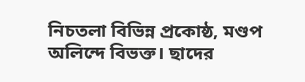নিচতলা বিভিন্ন প্রকোষ্ঠ, মণ্ডপ অলিন্দে বিভক্ত। ছাদের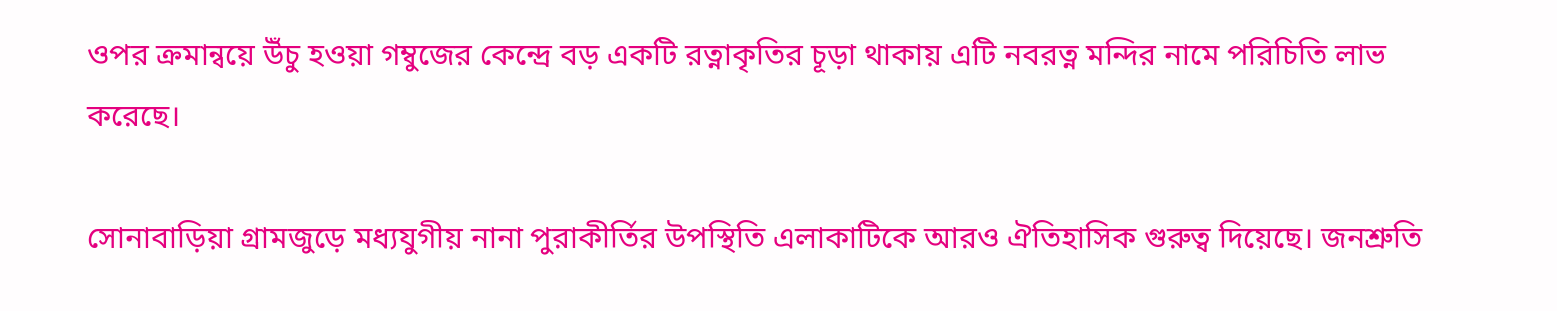ওপর ক্রমান্বয়ে উঁচু হওয়া গম্বুজের কেন্দ্রে বড় একটি রত্নাকৃতির চূড়া থাকায় এটি নবরত্ন মন্দির নামে পরিচিতি লাভ করেছে।

সোনাবাড়িয়া গ্রামজুড়ে মধ্যযুগীয় নানা পুরাকীর্তির উপস্থিতি এলাকাটিকে আরও ঐতিহাসিক গুরুত্ব দিয়েছে। জনশ্রুতি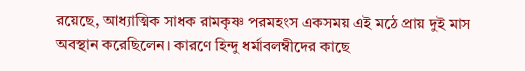রয়েছে, আধ্যাত্মিক সাধক রামকৃষ্ণ পরমহংস একসময় এই মঠে প্রায় দুই মাস অবস্থান করেছিলেন। কারণে হিন্দু ধর্মাবলম্বীদের কাছে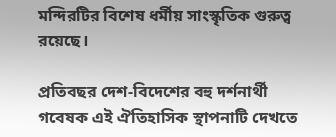মন্দিরটির বিশেষ ধর্মীয় সাংস্কৃতিক গুরুত্ব রয়েছে।

প্রতিবছর দেশ-বিদেশের বহু দর্শনার্থী গবেষক এই ঐতিহাসিক স্থাপনাটি দেখতে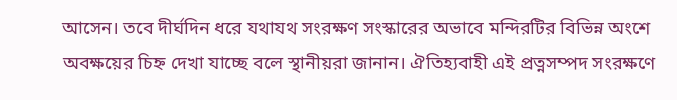আসেন। তবে দীর্ঘদিন ধরে যথাযথ সংরক্ষণ সংস্কারের অভাবে মন্দিরটির বিভিন্ন অংশে অবক্ষয়ের চিহ্ন দেখা যাচ্ছে বলে স্থানীয়রা জানান। ঐতিহ্যবাহী এই প্রত্নসম্পদ সংরক্ষণে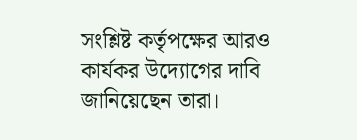সংশ্লিষ্ট কর্তৃপক্ষের আরও কার্যকর উদ্যোগের দাবি জানিয়েছেন তারা।